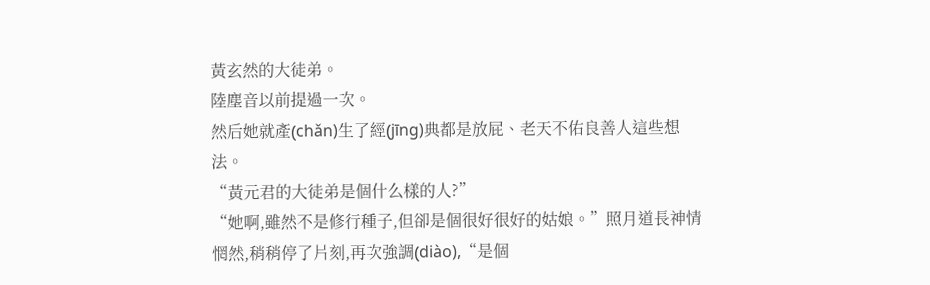黃玄然的大徒弟。
陸塵音以前提過一次。
然后她就產(chǎn)生了經(jīng)典都是放屁、老天不佑良善人這些想法。
“黃元君的大徒弟是個什么樣的人?”
“她啊,雖然不是修行種子,但卻是個很好很好的姑娘。”照月道長神情惘然,稍稍停了片刻,再次強調(diào),“是個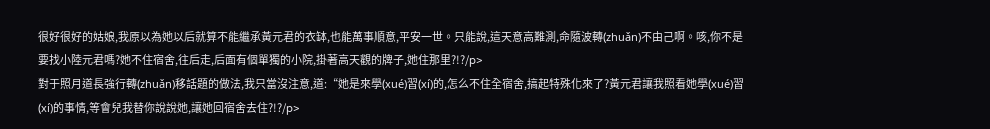很好很好的姑娘,我原以為她以后就算不能繼承黃元君的衣缽,也能萬事順意,平安一世。只能說,這天意高難測,命隨波轉(zhuǎn)不由己啊。咳,你不是要找小陸元君嗎?她不住宿舍,往后走,后面有個單獨的小院,掛著高天觀的牌子,她住那里?!?/p>
對于照月道長強行轉(zhuǎn)移話題的做法,我只當沒注意,道:“她是來學(xué)習(xí)的,怎么不住全宿舍,搞起特殊化來了?黃元君讓我照看她學(xué)習(xí)的事情,等會兒我替你說說她,讓她回宿舍去住?!?/p>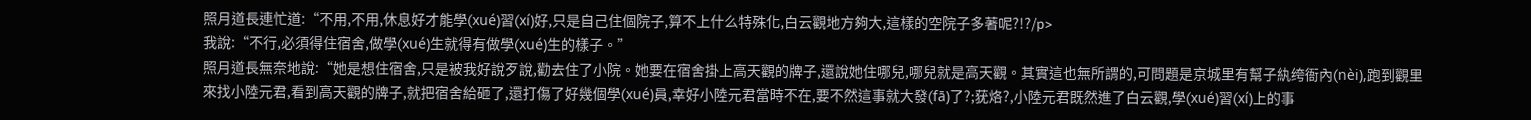照月道長連忙道:“不用,不用,休息好才能學(xué)習(xí)好,只是自己住個院子,算不上什么特殊化,白云觀地方夠大,這樣的空院子多著呢?!?/p>
我說:“不行,必須得住宿舍,做學(xué)生就得有做學(xué)生的樣子。”
照月道長無奈地說:“她是想住宿舍,只是被我好說歹說,勸去住了小院。她要在宿舍掛上高天觀的牌子,還說她住哪兒,哪兒就是高天觀。其實這也無所謂的,可問題是京城里有幫子紈绔衙內(nèi),跑到觀里來找小陸元君,看到高天觀的牌子,就把宿舍給砸了,還打傷了好幾個學(xué)員,幸好小陸元君當時不在,要不然這事就大發(fā)了?;莸烙?,小陸元君既然進了白云觀,學(xué)習(xí)上的事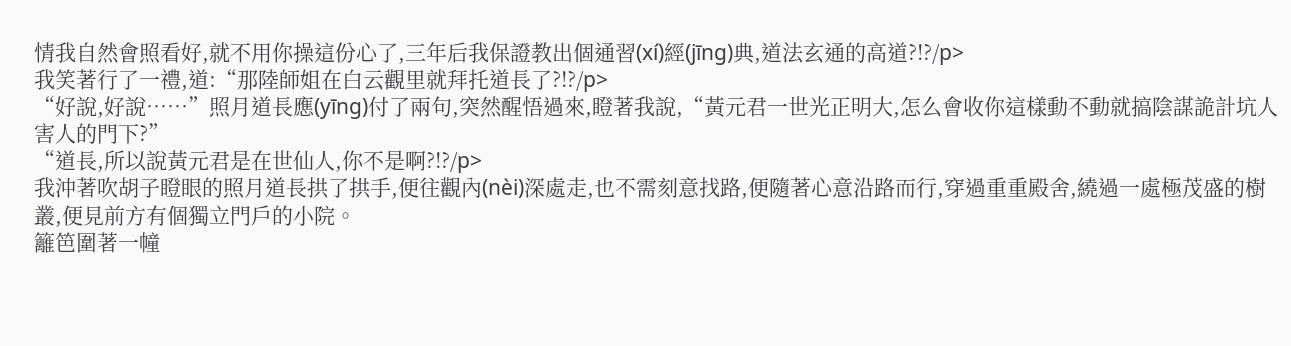情我自然會照看好,就不用你操這份心了,三年后我保證教出個通習(xí)經(jīng)典,道法玄通的高道?!?/p>
我笑著行了一禮,道:“那陸師姐在白云觀里就拜托道長了?!?/p>
“好說,好說……”照月道長應(yīng)付了兩句,突然醒悟過來,瞪著我說,“黃元君一世光正明大,怎么會收你這樣動不動就搞陰謀詭計坑人害人的門下?”
“道長,所以說黃元君是在世仙人,你不是啊?!?/p>
我沖著吹胡子瞪眼的照月道長拱了拱手,便往觀內(nèi)深處走,也不需刻意找路,便隨著心意沿路而行,穿過重重殿舍,繞過一處極茂盛的樹叢,便見前方有個獨立門戶的小院。
籬笆圍著一幢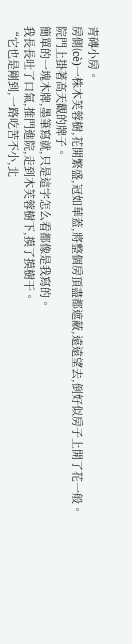青磚小房。
房側(cè)一株木芙蓉樹,花開繁盛,冠如華蓋,將整個房頂盡都遮蔽,遠遠望去,倒好似房子上開了花一般。
院門上掛著高天觀的牌子。
簡單的一塊木牌,墨筆寫就,只是這字怎么看都像是我寫的。
我長長吐了口氣,推門進院,走到木芙蓉樹下,摸了摸樹干。
“它也是剛到,一路吃苦不小,北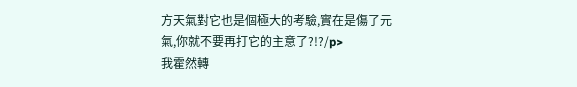方天氣對它也是個極大的考驗,實在是傷了元氣,你就不要再打它的主意了?!?/p>
我霍然轉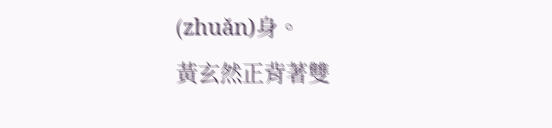(zhuǎn)身。
黃玄然正背著雙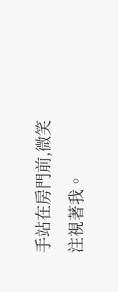手站在房門前,微笑注視著我。